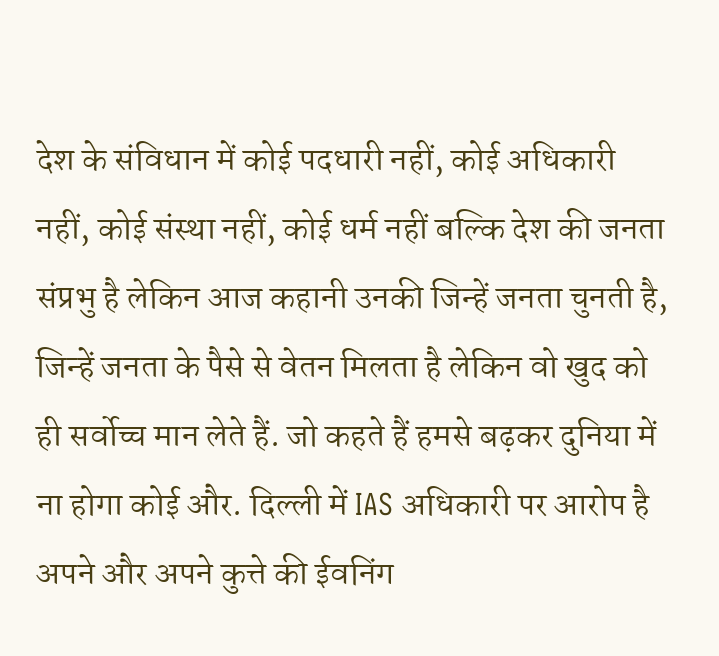देश के संविधान में कोई पदधारी नहीं, कोई अधिकारी नहीं, कोई संस्था नहीं, कोई धर्म नहीं बल्कि देश की जनता संप्रभु है लेकिन आज कहानी उनकी जिन्हें जनता चुनती है, जिन्हें जनता के पैसे से वेतन मिलता है लेकिन वो खुद को ही सर्वोच्च मान लेते हैं. जो कहते हैं हमसे बढ़कर दुनिया में ना होगा कोई और. दिल्ली में IAS अधिकारी पर आरोप है अपने और अपने कुत्ते की ईवनिंग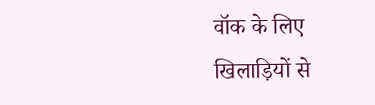वॉक के लिए खिलाड़ियों से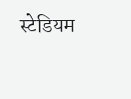स्टेडियम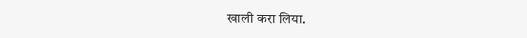खाली करा लिया.